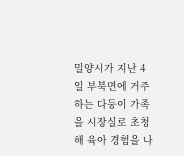밀양시가 지난 4일 부북면에 거주하는 다둥이 가족을 시장실로 초청해 육아 경험을 나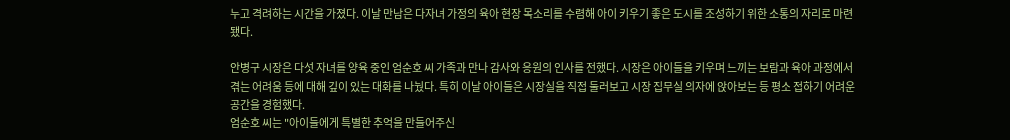누고 격려하는 시간을 가졌다. 이날 만남은 다자녀 가정의 육아 현장 목소리를 수렴해 아이 키우기 좋은 도시를 조성하기 위한 소통의 자리로 마련됐다.

안병구 시장은 다섯 자녀를 양육 중인 엄순호 씨 가족과 만나 감사와 응원의 인사를 전했다. 시장은 아이들을 키우며 느끼는 보람과 육아 과정에서 겪는 어려움 등에 대해 깊이 있는 대화를 나눴다. 특히 이날 아이들은 시장실을 직접 둘러보고 시장 집무실 의자에 앉아보는 등 평소 접하기 어려운 공간을 경험했다.
엄순호 씨는 "아이들에게 특별한 추억을 만들어주신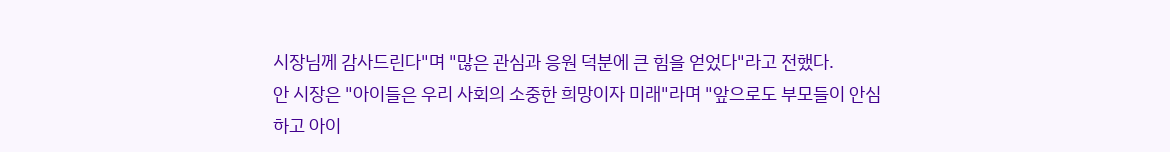시장님께 감사드린다"며 "많은 관심과 응원 덕분에 큰 힘을 얻었다"라고 전했다.
안 시장은 "아이들은 우리 사회의 소중한 희망이자 미래"라며 "앞으로도 부모들이 안심하고 아이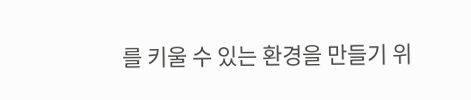를 키울 수 있는 환경을 만들기 위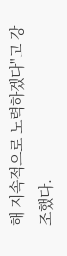해 지속적으로 노력하겠다"고 강조했다.